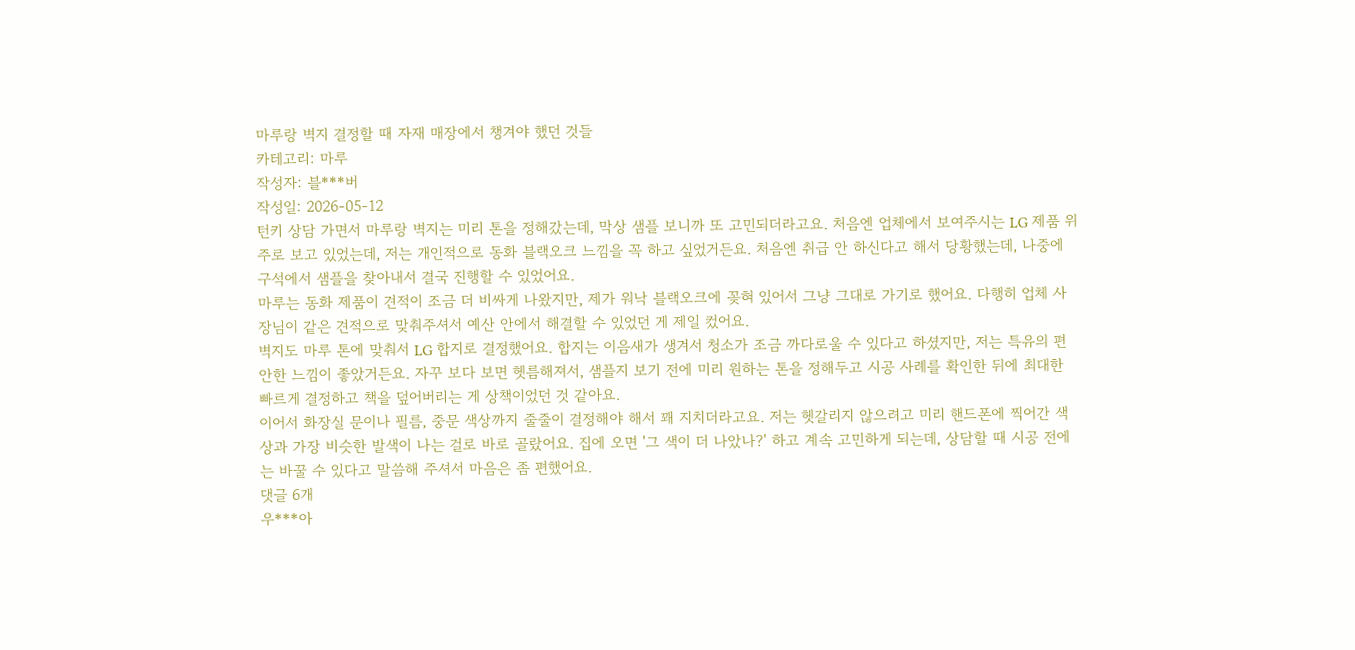마루랑 벽지 결정할 때 자재 매장에서 챙겨야 했던 것들
카테고리: 마루
작성자: 블***버
작성일: 2026-05-12
턴키 상담 가면서 마루랑 벽지는 미리 톤을 정해갔는데, 막상 샘플 보니까 또 고민되더라고요. 처음엔 업체에서 보여주시는 LG 제품 위주로 보고 있었는데, 저는 개인적으로 동화 블랙오크 느낌을 꼭 하고 싶었거든요. 처음엔 취급 안 하신다고 해서 당황했는데, 나중에 구석에서 샘플을 찾아내서 결국 진행할 수 있었어요.
마루는 동화 제품이 견적이 조금 더 비싸게 나왔지만, 제가 워낙 블랙오크에 꽂혀 있어서 그냥 그대로 가기로 했어요. 다행히 업체 사장님이 같은 견적으로 맞춰주셔서 예산 안에서 해결할 수 있었던 게 제일 컸어요.
벽지도 마루 톤에 맞춰서 LG 합지로 결정했어요. 합지는 이음새가 생겨서 청소가 조금 까다로울 수 있다고 하셨지만, 저는 특유의 편안한 느낌이 좋았거든요. 자꾸 보다 보면 헷름해져서, 샘플지 보기 전에 미리 원하는 톤을 정해두고 시공 사례를 확인한 뒤에 최대한 빠르게 결정하고 책을 덮어버리는 게 상책이었던 것 같아요.
이어서 화장실 문이나 필름, 중문 색상까지 줄줄이 결정해야 해서 꽤 지치더라고요. 저는 헷갈리지 않으려고 미리 핸드폰에 찍어간 색상과 가장 비슷한 발색이 나는 걸로 바로 골랐어요. 집에 오면 '그 색이 더 나았나?' 하고 계속 고민하게 되는데, 상담할 때 시공 전에는 바꿀 수 있다고 말씀해 주셔서 마음은 좀 편했어요.
댓글 6개
우***아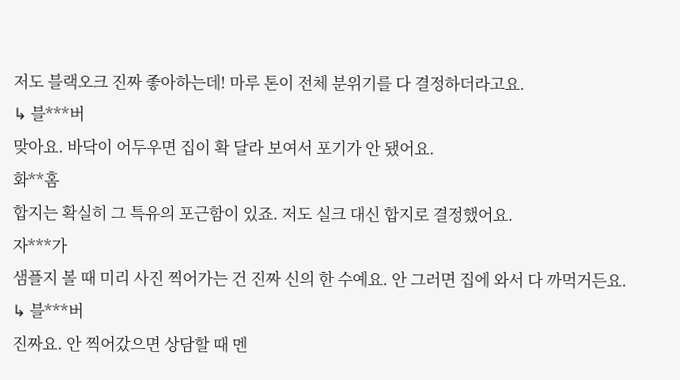저도 블랙오크 진짜 좋아하는데! 마루 톤이 전체 분위기를 다 결정하더라고요.
↳ 블***버
맞아요. 바닥이 어두우면 집이 확 달라 보여서 포기가 안 됐어요.
화**홈
합지는 확실히 그 특유의 포근함이 있죠. 저도 실크 대신 합지로 결정했어요.
자***가
샘플지 볼 때 미리 사진 찍어가는 건 진짜 신의 한 수예요. 안 그러면 집에 와서 다 까먹거든요.
↳ 블***버
진짜요. 안 찍어갔으면 상담할 때 멘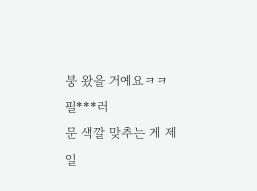붕 왔을 거예요ㅋㅋ
필***러
문 색깔 맞추는 게 제일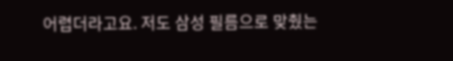어렵더라고요. 저도 삼성 필름으로 맞췄는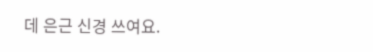데 은근 신경 쓰여요.